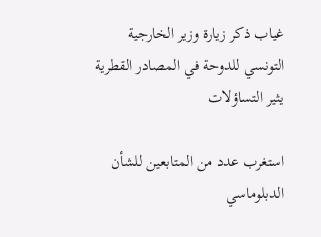غياب ذكر زيارة وزير الخارجية التونسي للدوحة في المصادر القطرية يثير التساؤلات

استغرب عدد من المتابعين للشأن الدبلوماسي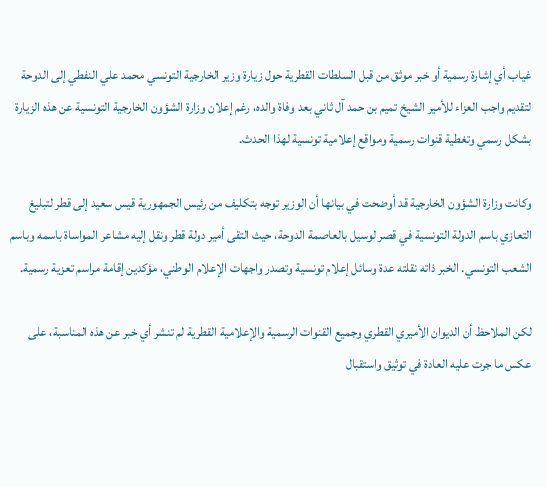غياب أي إشارة رسمية أو خبر موثق من قبل السلطات القطرية حول زيارة وزير الخارجية التونسي محمد علي النفطي إلى الدوحة لتقديم واجب العزاء للأمير الشيخ تميم بن حمد آل ثاني بعد وفاة والده، رغم إعلان وزارة الشؤون الخارجية التونسية عن هذه الزيارة بشكل رسمي وتغطية قنوات رسمية ومواقع إعلامية تونسية لهذا الحدث.

وكانت وزارة الشؤون الخارجية قد أوضحت في بيانها أن الوزير توجه بتكليف من رئيس الجمهورية قيس سعيد إلى قطر لتبليغ التعازي باسم الدولة التونسية في قصر لوسيل بالعاصمة الدوحة، حيث التقى أمير دولة قطر ونقل إليه مشاعر المواساة باسمه وباسم الشعب التونسي. الخبر ذاته نقلته عدة وسائل إعلام تونسية وتصدر واجهات الإعلام الوطني، مؤكدين إقامة مراسم تعزية رسمية.

لكن الملاحظ أن الديوان الأميري القطري وجميع القنوات الرسمية والإعلامية القطرية لم تنشر أي خبر عن هذه المناسبة، على عكس ما جرت عليه العادة في توثيق واستقبال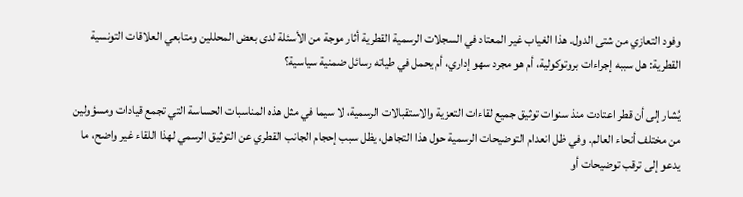وفود التعازي من شتى الدول. هذا الغياب غير المعتاد في السجلات الرسمية القطرية أثار موجة من الأسئلة لدى بعض المحللين ومتابعي العلاقات التونسية القطرية: هل سببه إجراءات بروتوكولية، أم هو مجرد سهو إداري، أم يحمل في طياته رسائل ضمنية سياسية؟

يُشار إلى أن قطر اعتادت منذ سنوات توثيق جميع لقاءات التعزية والاستقبالات الرسمية، لا سيما في مثل هذه المناسبات الحساسة التي تجمع قيادات ومسؤولين من مختلف أنحاء العالم. وفي ظل انعدام التوضيحات الرسمية حول هذا التجاهل، يظل سبب إحجام الجانب القطري عن التوثيق الرسمي لهذا اللقاء غير واضح، ما يدعو إلى ترقب توضيحات أو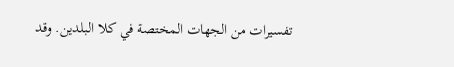تفسيرات من الجهات المختصة في كلا البلدين. وقد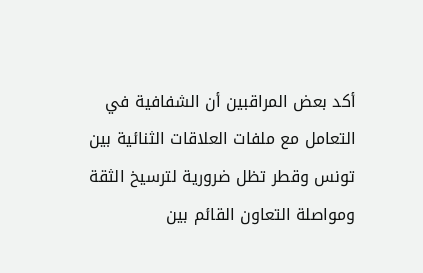أكد بعض المراقبين أن الشفافية في التعامل مع ملفات العلاقات الثنائية بين تونس وقطر تظل ضرورية لترسيخ الثقة ومواصلة التعاون القائم بين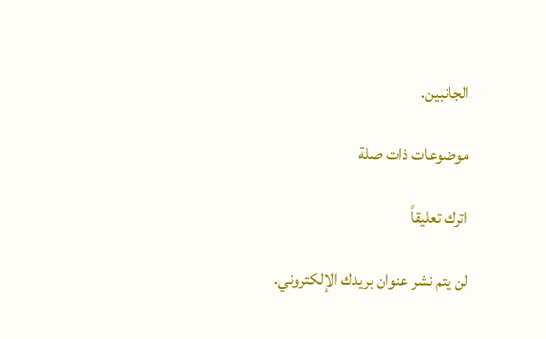الجانبين.

موضوعات ذات صلة

اترك تعليقاً

لن يتم نشر عنوان بريدك الإلكتروني.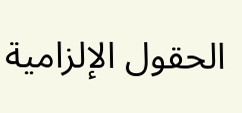الحقول الإلزامية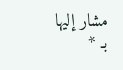مشار إليها بـ *